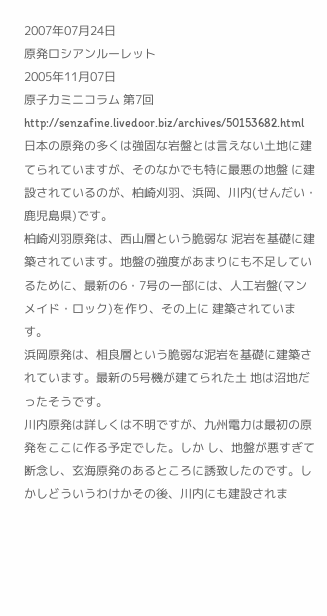2007年07月24日
原発ロシアンルーレット
2005年11月07日
原子力ミニコラム 第7回
http://senzafine.livedoor.biz/archives/50153682.html
日本の原発の多くは強固な岩盤とは言えない土地に建てられていますが、そのなかでも特に最悪の地盤 に建設されているのが、柏崎刈羽、浜岡、川内(せんだい・鹿児島県)です。
柏崎刈羽原発は、西山層という脆弱な 泥岩を基礎に建築されています。地盤の強度があまりにも不足しているために、最新の6・7号の一部には、人工岩盤(マンメイド・ロック)を作り、その上に 建築されています。
浜岡原発は、相良層という脆弱な泥岩を基礎に建築されています。最新の5号機が建てられた土 地は沼地だったそうです。
川内原発は詳しくは不明ですが、九州電力は最初の原発をここに作る予定でした。しか し、地盤が悪すぎて断念し、玄海原発のあるところに誘致したのです。しかしどういうわけかその後、川内にも建設されま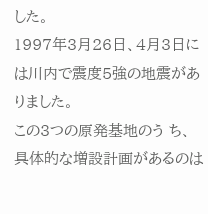した。
1997年3月26日、4月3日には川内で震度5強の地震がありました。
この3つの原発基地のう ち、具体的な増設計画があるのは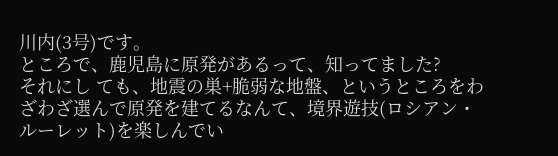川内(3号)です。
ところで、鹿児島に原発があるって、知ってました?
それにし ても、地震の巣+脆弱な地盤、というところをわざわざ選んで原発を建てるなんて、境界遊技(ロシアン・ルーレット)を楽しんでい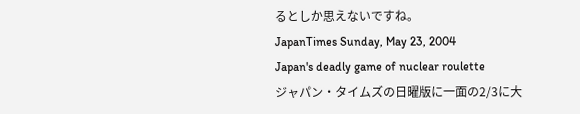るとしか思えないですね。
JapanTimes Sunday, May 23, 2004
Japan's deadly game of nuclear roulette
ジャパン・タイムズの日曜版に一面の2/3に大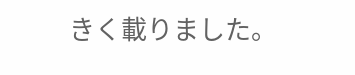きく載りました。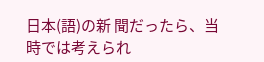日本(語)の新 聞だったら、当時では考えられ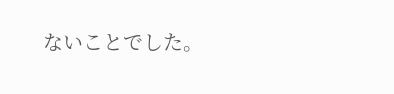ないことでした。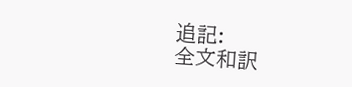追記:
全文和訳